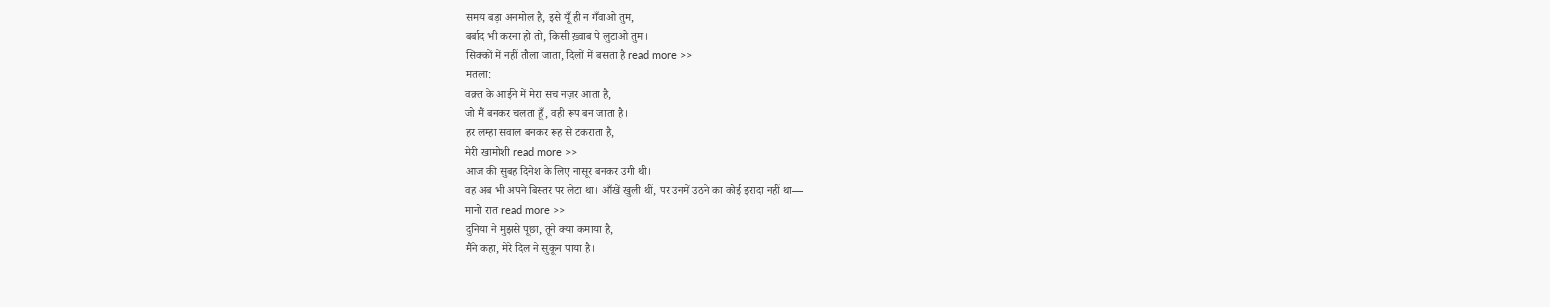समय बड़ा अनमोल है, इसे यूँ ही न गँवाओ तुम,
बर्बाद भी करना हो तो, किसी ख़्वाब पे लुटाओ तुम।
सिक्कों में नहीं तौला जाता, दिलों में बसता है read more >>
मतला:
वक़्त के आईने में मेरा सच नज़र आता है,
जो मैं बनकर चलता हूँ, वही रूप बन जाता है।
हर लम्हा सवाल बनकर रूह से टकराता है,
मेरी खामोशी read more >>
आज की सुबह दिनेश के लिए नासूर बनकर उगी थी।
वह अब भी अपने बिस्तर पर लेटा था। आँखें खुली थीं, पर उनमें उठने का कोई इरादा नहीं था—
मानो रात read more >>
दुनिया ने मुझसे पूछा, तूने क्या कमाया है,
मैंने कहा, मेरे दिल ने सुकून पाया है।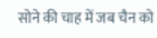सोने की चाह में जब चैन को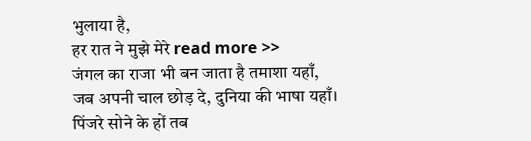भुलाया है,
हर रात ने मुझे मेरे read more >>
जंगल का राजा भी बन जाता है तमाशा यहाँ,
जब अपनी चाल छोड़ दे, दुनिया की भाषा यहाँ।
पिंजरे सोने के हों तब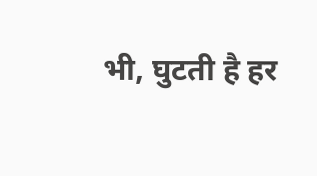भी, घुटती है हर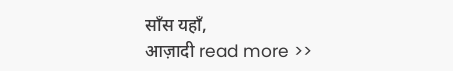साँस यहाँ,
आज़ादी read more >>